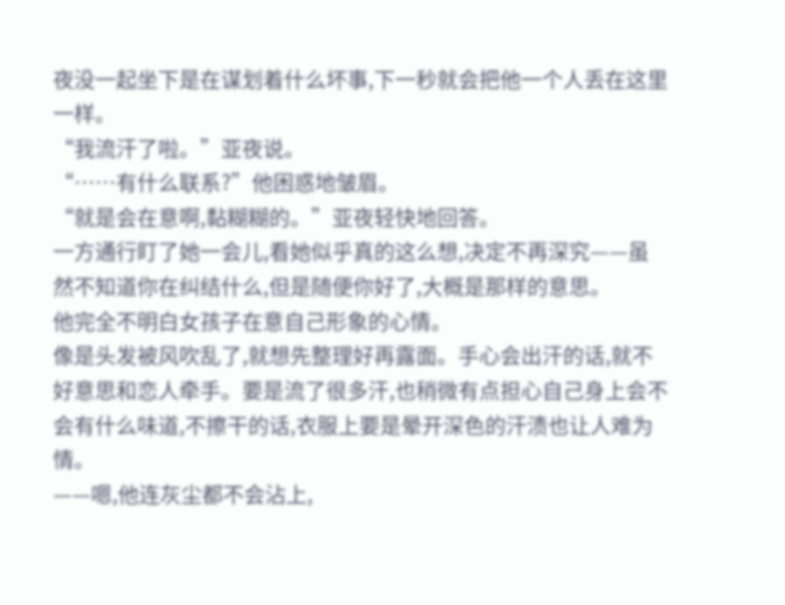夜没一起坐下是在谋划着什么坏事,下一秒就会把他一个人丢在这里一样。
“我流汗了啦。”亚夜说。
“……有什么联系?”他困惑地皱眉。
“就是会在意啊,黏糊糊的。”亚夜轻快地回答。
一方通行盯了她一会儿,看她似乎真的这么想,决定不再深究——虽然不知道你在纠结什么,但是随便你好了,大概是那样的意思。
他完全不明白女孩子在意自己形象的心情。
像是头发被风吹乱了,就想先整理好再露面。手心会出汗的话,就不好意思和恋人牵手。要是流了很多汗,也稍微有点担心自己身上会不会有什么味道,不擦干的话,衣服上要是晕开深色的汗渍也让人难为情。
——嗯,他连灰尘都不会沾上,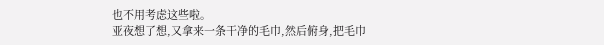也不用考虑这些啦。
亚夜想了想,又拿来一条干净的毛巾,然后俯身,把毛巾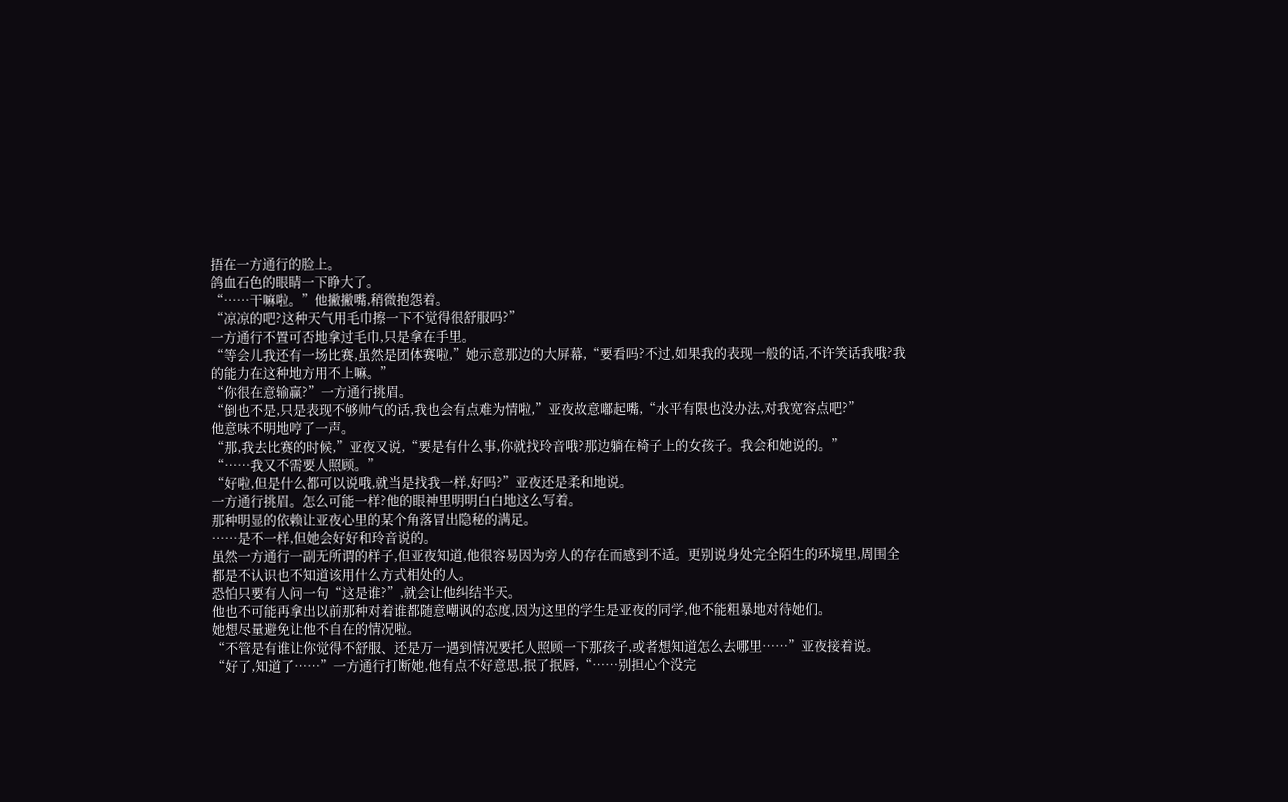捂在一方通行的脸上。
鸽血石色的眼睛一下睁大了。
“……干嘛啦。”他撇撇嘴,稍微抱怨着。
“凉凉的吧?这种天气用毛巾擦一下不觉得很舒服吗?”
一方通行不置可否地拿过毛巾,只是拿在手里。
“等会儿我还有一场比赛,虽然是团体赛啦,”她示意那边的大屏幕,“要看吗?不过,如果我的表现一般的话,不许笑话我哦?我的能力在这种地方用不上嘛。”
“你很在意输赢?”一方通行挑眉。
“倒也不是,只是表现不够帅气的话,我也会有点难为情啦,”亚夜故意嘟起嘴,“水平有限也没办法,对我宽容点吧?”
他意味不明地哼了一声。
“那,我去比赛的时候,”亚夜又说,“要是有什么事,你就找玲音哦?那边躺在椅子上的女孩子。我会和她说的。”
“……我又不需要人照顾。”
“好啦,但是什么都可以说哦,就当是找我一样,好吗?”亚夜还是柔和地说。
一方通行挑眉。怎么可能一样?他的眼神里明明白白地这么写着。
那种明显的依赖让亚夜心里的某个角落冒出隐秘的满足。
……是不一样,但她会好好和玲音说的。
虽然一方通行一副无所谓的样子,但亚夜知道,他很容易因为旁人的存在而感到不适。更别说身处完全陌生的环境里,周围全都是不认识也不知道该用什么方式相处的人。
恐怕只要有人问一句“这是谁?”,就会让他纠结半天。
他也不可能再拿出以前那种对着谁都随意嘲讽的态度,因为这里的学生是亚夜的同学,他不能粗暴地对待她们。
她想尽量避免让他不自在的情况啦。
“不管是有谁让你觉得不舒服、还是万一遇到情况要托人照顾一下那孩子,或者想知道怎么去哪里……”亚夜接着说。
“好了,知道了……”一方通行打断她,他有点不好意思,抿了抿唇,“……别担心个没完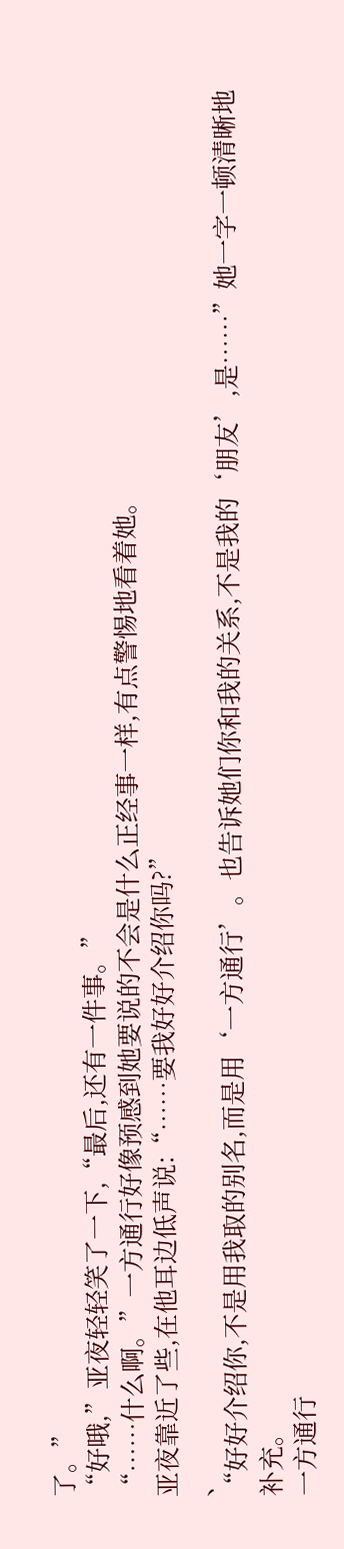了。”
“好哦,”亚夜轻轻笑了一下,“最后,还有一件事。”
“……什么啊。”一方通行好像预感到她要说的不会是什么正经事一样,有点警惕地看着她。
亚夜靠近了些,在他耳边低声说:“……要我好好介绍你吗?”
、
“好好介绍你,不是用我取的别名,而是用‘一方通行’。也告诉她们你和我的关系,不是我的‘朋友’,是……”她一字一顿清晰地补充。
一方通行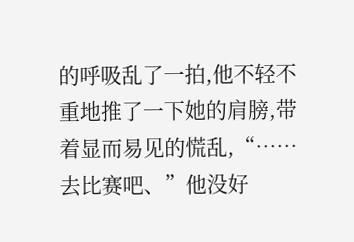的呼吸乱了一拍,他不轻不重地推了一下她的肩膀,带着显而易见的慌乱,“……去比赛吧、”他没好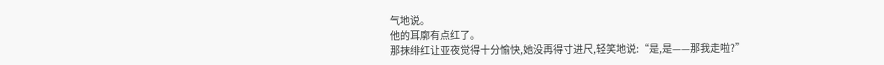气地说。
他的耳廓有点红了。
那抹绯红让亚夜觉得十分愉快,她没再得寸进尺,轻笑地说:“是,是——那我走啦?”